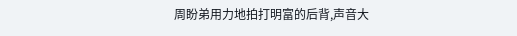周盼弟用力地拍打明富的后背,声音大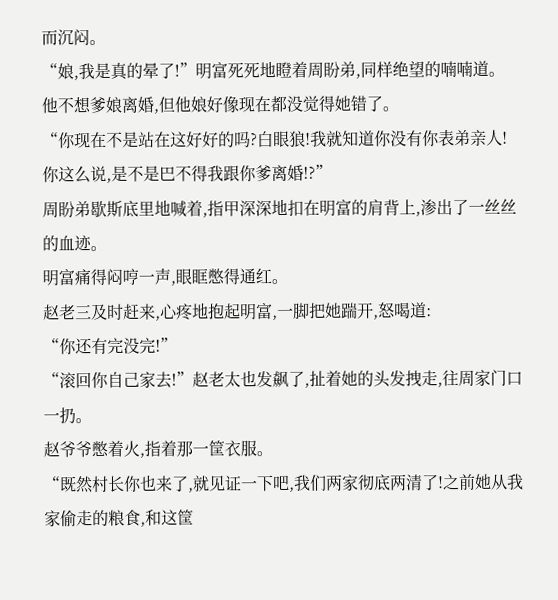而沉闷。
“娘,我是真的晕了!”明富死死地瞪着周盼弟,同样绝望的喃喃道。
他不想爹娘离婚,但他娘好像现在都没觉得她错了。
“你现在不是站在这好好的吗?白眼狼!我就知道你没有你表弟亲人!你这么说,是不是巴不得我跟你爹离婚!?”
周盼弟歇斯底里地喊着,指甲深深地扣在明富的肩背上,渗出了一丝丝的血迹。
明富痛得闷哼一声,眼眶憋得通红。
赵老三及时赶来,心疼地抱起明富,一脚把她踹开,怒喝道:
“你还有完没完!”
“滚回你自己家去!”赵老太也发飙了,扯着她的头发拽走,往周家门口一扔。
赵爷爷憋着火,指着那一筐衣服。
“既然村长你也来了,就见证一下吧,我们两家彻底两清了!之前她从我家偷走的粮食,和这筐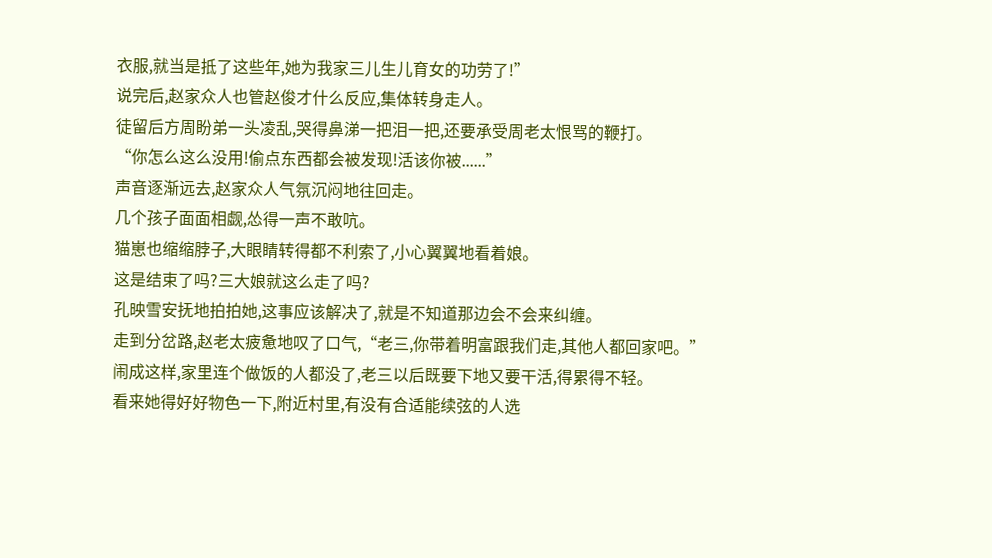衣服,就当是抵了这些年,她为我家三儿生儿育女的功劳了!”
说完后,赵家众人也管赵俊才什么反应,集体转身走人。
徒留后方周盼弟一头凌乱,哭得鼻涕一把泪一把,还要承受周老太恨骂的鞭打。
“你怎么这么没用!偷点东西都会被发现!活该你被......”
声音逐渐远去,赵家众人气氛沉闷地往回走。
几个孩子面面相觑,怂得一声不敢吭。
猫崽也缩缩脖子,大眼睛转得都不利索了,小心翼翼地看着娘。
这是结束了吗?三大娘就这么走了吗?
孔映雪安抚地拍拍她,这事应该解决了,就是不知道那边会不会来纠缠。
走到分岔路,赵老太疲惫地叹了口气,“老三,你带着明富跟我们走,其他人都回家吧。”
闹成这样,家里连个做饭的人都没了,老三以后既要下地又要干活,得累得不轻。
看来她得好好物色一下,附近村里,有没有合适能续弦的人选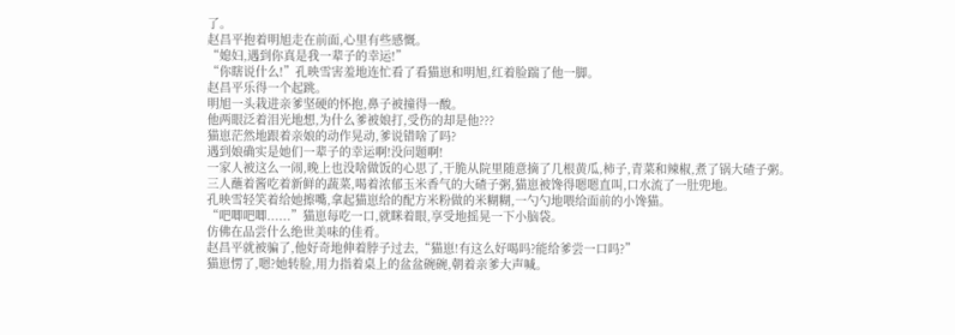了。
赵昌平抱着明旭走在前面,心里有些感慨。
“媳妇,遇到你真是我一辈子的幸运!”
“你瞎说什么!”孔映雪害羞地连忙看了看猫崽和明旭,红着脸踹了他一脚。
赵昌平乐得一个起跳。
明旭一头栽进亲爹坚硬的怀抱,鼻子被撞得一酸。
他两眼泛着泪光地想,为什么爹被娘打,受伤的却是他???
猫崽茫然地跟着亲娘的动作晃动,爹说错啥了吗?
遇到娘确实是她们一辈子的幸运啊!没问题啊!
一家人被这么一闹,晚上也没啥做饭的心思了,干脆从院里随意摘了几根黄瓜,柿子,青菜和辣椒,煮了锅大碴子粥。
三人蘸着酱吃着新鲜的蔬菜,喝着浓郁玉米香气的大碴子粥,猫崽被馋得嗯嗯直叫,口水流了一肚兜地。
孔映雪轻笑着给她擦嘴,拿起猫崽给的配方米粉做的米糊糊,一勺勺地喂给面前的小馋猫。
“吧唧吧唧......”猫崽每吃一口,就眯着眼,享受地摇晃一下小脑袋。
仿佛在品尝什么绝世美味的佳肴。
赵昌平就被骗了,他好奇地伸着脖子过去,“猫崽!有这么好喝吗?能给爹尝一口吗?”
猫崽愣了,嗯?她转脸,用力指着桌上的盆盆碗碗,朝着亲爹大声喊。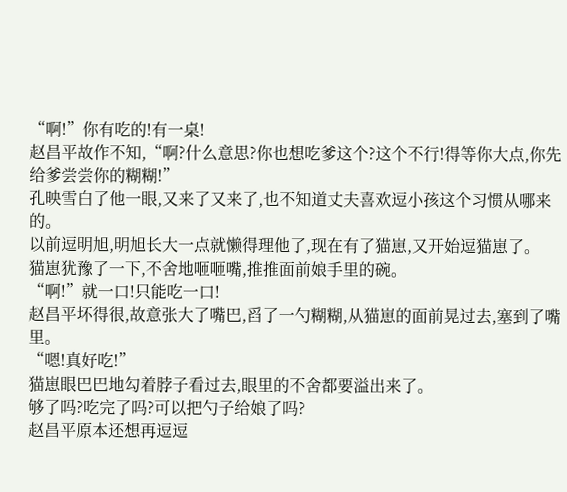“啊!”你有吃的!有一桌!
赵昌平故作不知,“啊?什么意思?你也想吃爹这个?这个不行!得等你大点,你先给爹尝尝你的糊糊!”
孔映雪白了他一眼,又来了又来了,也不知道丈夫喜欢逗小孩这个习惯从哪来的。
以前逗明旭,明旭长大一点就懒得理他了,现在有了猫崽,又开始逗猫崽了。
猫崽犹豫了一下,不舍地咂咂嘴,推推面前娘手里的碗。
“啊!”就一口!只能吃一口!
赵昌平坏得很,故意张大了嘴巴,舀了一勺糊糊,从猫崽的面前晃过去,塞到了嘴里。
“嗯!真好吃!”
猫崽眼巴巴地勾着脖子看过去,眼里的不舍都要溢出来了。
够了吗?吃完了吗?可以把勺子给娘了吗?
赵昌平原本还想再逗逗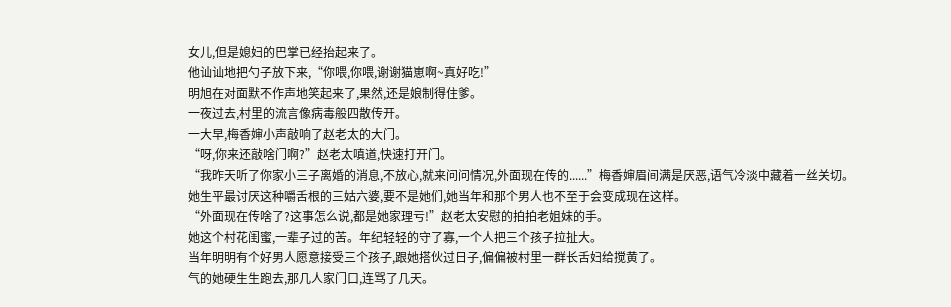女儿,但是媳妇的巴掌已经抬起来了。
他讪讪地把勺子放下来,“你喂,你喂,谢谢猫崽啊~真好吃!”
明旭在对面默不作声地笑起来了,果然,还是娘制得住爹。
一夜过去,村里的流言像病毒般四散传开。
一大早,梅香婶小声敲响了赵老太的大门。
“呀,你来还敲啥门啊?”赵老太嗔道,快速打开门。
“我昨天听了你家小三子离婚的消息,不放心,就来问问情况,外面现在传的......”梅香婶眉间满是厌恶,语气冷淡中藏着一丝关切。
她生平最讨厌这种嚼舌根的三姑六婆,要不是她们,她当年和那个男人也不至于会变成现在这样。
“外面现在传啥了?这事怎么说,都是她家理亏!”赵老太安慰的拍拍老姐妹的手。
她这个村花闺蜜,一辈子过的苦。年纪轻轻的守了寡,一个人把三个孩子拉扯大。
当年明明有个好男人愿意接受三个孩子,跟她搭伙过日子,偏偏被村里一群长舌妇给搅黄了。
气的她硬生生跑去,那几人家门口,连骂了几天。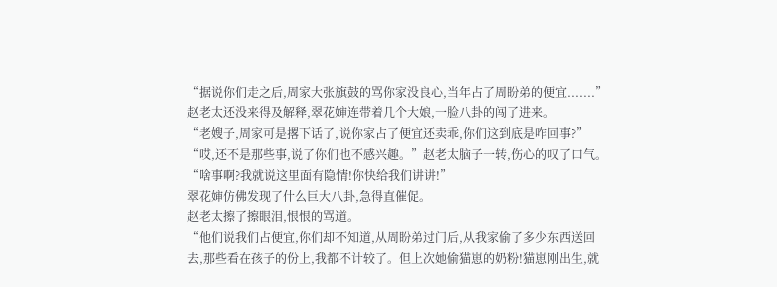“据说你们走之后,周家大张旗鼓的骂你家没良心,当年占了周盼弟的便宜.......”
赵老太还没来得及解释,翠花婶连带着几个大娘,一脸八卦的闯了进来。
“老嫂子,周家可是撂下话了,说你家占了便宜还卖乖,你们这到底是咋回事?”
“哎,还不是那些事,说了你们也不感兴趣。”赵老太脑子一转,伤心的叹了口气。
“啥事啊?我就说这里面有隐情!你快给我们讲讲!”
翠花婶仿佛发现了什么巨大八卦,急得直催促。
赵老太擦了擦眼泪,恨恨的骂道。
“他们说我们占便宜,你们却不知道,从周盼弟过门后,从我家偷了多少东西送回去,那些看在孩子的份上,我都不计较了。但上次她偷猫崽的奶粉!猫崽刚出生,就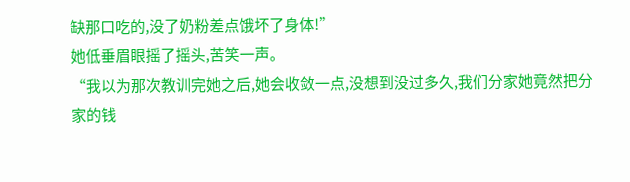缺那口吃的,没了奶粉差点饿坏了身体!”
她低垂眉眼摇了摇头,苦笑一声。
“我以为那次教训完她之后,她会收敛一点,没想到没过多久,我们分家她竟然把分家的钱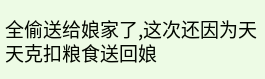全偷送给娘家了,这次还因为天天克扣粮食送回娘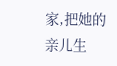家,把她的亲儿生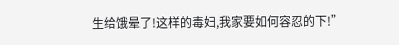生给饿晕了!这样的毒妇,我家要如何容忍的下!”